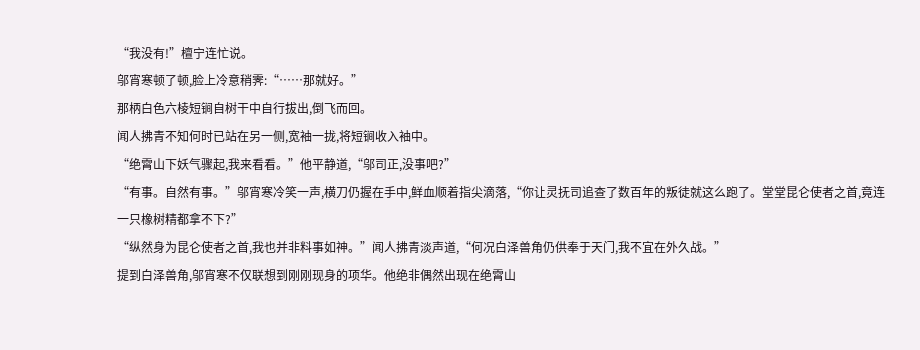“我没有!”檀宁连忙说。
邬宵寒顿了顿,脸上冷意稍霁:“……那就好。”
那柄白色六棱短锏自树干中自行拔出,倒飞而回。
闻人拂青不知何时已站在另一侧,宽袖一拢,将短锏收入袖中。
“绝霄山下妖气骤起,我来看看。”他平静道,“邬司正,没事吧?”
“有事。自然有事。”邬宵寒冷笑一声,横刀仍握在手中,鲜血顺着指尖滴落,“你让灵抚司追查了数百年的叛徒就这么跑了。堂堂昆仑使者之首,竟连一只橡树精都拿不下?”
“纵然身为昆仑使者之首,我也并非料事如神。”闻人拂青淡声道,“何况白泽兽角仍供奉于天门,我不宜在外久战。”
提到白泽兽角,邬宵寒不仅联想到刚刚现身的项华。他绝非偶然出现在绝霄山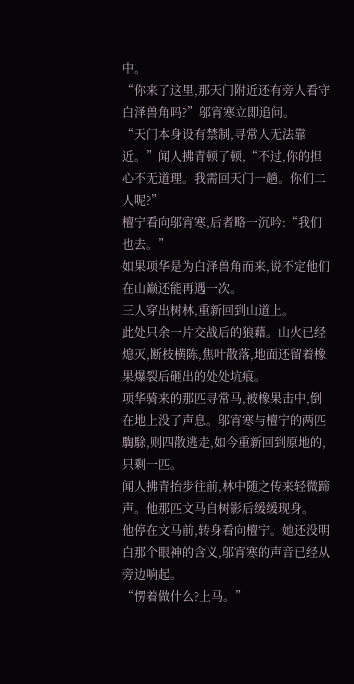中。
“你来了这里,那天门附近还有旁人看守白泽兽角吗?”邬宵寒立即追问。
“天门本身设有禁制,寻常人无法靠近。”闻人拂青顿了顿,“不过,你的担心不无道理。我需回天门一趟。你们二人呢?”
檀宁看向邬宵寒,后者略一沉吟:“我们也去。”
如果项华是为白泽兽角而来,说不定他们在山巅还能再遇一次。
三人穿出树林,重新回到山道上。
此处只余一片交战后的狼藉。山火已经熄灭,断枝横陈,焦叶散落,地面还留着橡果爆裂后砸出的处处坑痕。
项华骑来的那匹寻常马,被橡果击中,倒在地上没了声息。邬宵寒与檀宁的两匹騊駼,则四散逃走,如今重新回到原地的,只剩一匹。
闻人拂青抬步往前,林中随之传来轻微蹄声。他那匹文马自树影后缓缓现身。
他停在文马前,转身看向檀宁。她还没明白那个眼神的含义,邬宵寒的声音已经从旁边响起。
“愣着做什么?上马。”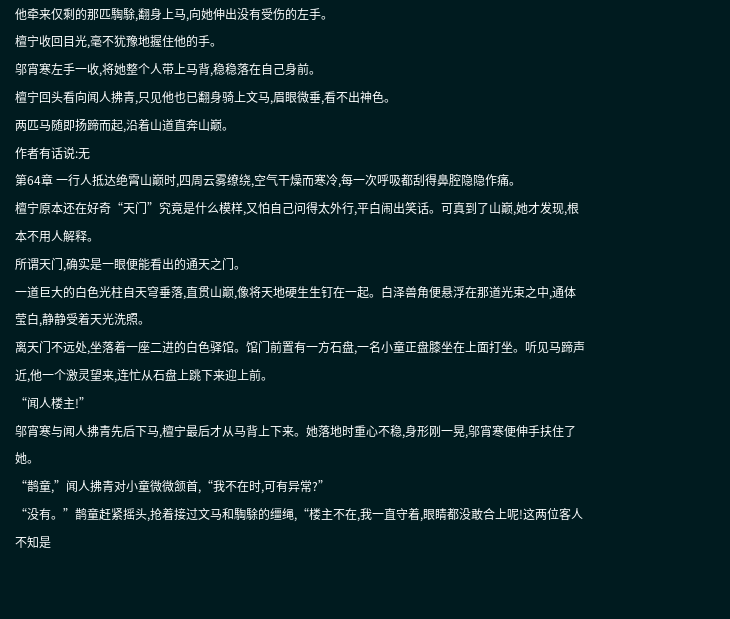他牵来仅剩的那匹騊駼,翻身上马,向她伸出没有受伤的左手。
檀宁收回目光,毫不犹豫地握住他的手。
邬宵寒左手一收,将她整个人带上马背,稳稳落在自己身前。
檀宁回头看向闻人拂青,只见他也已翻身骑上文马,眉眼微垂,看不出神色。
两匹马随即扬蹄而起,沿着山道直奔山巅。
作者有话说:无
第64章 一行人抵达绝霄山巅时,四周云雾缭绕,空气干燥而寒冷,每一次呼吸都刮得鼻腔隐隐作痛。
檀宁原本还在好奇“天门”究竟是什么模样,又怕自己问得太外行,平白闹出笑话。可真到了山巅,她才发现,根本不用人解释。
所谓天门,确实是一眼便能看出的通天之门。
一道巨大的白色光柱自天穹垂落,直贯山巅,像将天地硬生生钉在一起。白泽兽角便悬浮在那道光束之中,通体莹白,静静受着天光洗照。
离天门不远处,坐落着一座二进的白色驿馆。馆门前置有一方石盘,一名小童正盘膝坐在上面打坐。听见马蹄声近,他一个激灵望来,连忙从石盘上跳下来迎上前。
“闻人楼主!”
邬宵寒与闻人拂青先后下马,檀宁最后才从马背上下来。她落地时重心不稳,身形刚一晃,邬宵寒便伸手扶住了她。
“鹊童,”闻人拂青对小童微微颔首,“我不在时,可有异常?”
“没有。”鹊童赶紧摇头,抢着接过文马和騊駼的缰绳,“楼主不在,我一直守着,眼睛都没敢合上呢!这两位客人不知是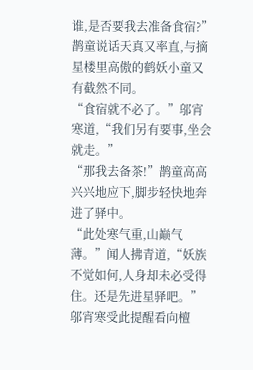谁,是否要我去准备食宿?”
鹊童说话天真又率直,与摘星楼里高傲的鹤妖小童又有截然不同。
“食宿就不必了。”邬宵寒道,“我们另有要事,坐会就走。”
“那我去备茶!”鹊童高高兴兴地应下,脚步轻快地奔进了驿中。
“此处寒气重,山巅气薄。”闻人拂青道,“妖族不觉如何,人身却未必受得住。还是先进星驿吧。”
邬宵寒受此提醒看向檀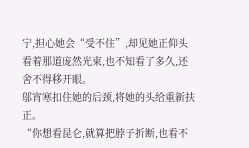宁,担心她会“受不住”,却见她正仰头看着那道庞然光束,也不知看了多久,还舍不得移开眼。
邬宵寒扣住她的后颈,将她的头给重新扶正。
“你想看昆仑,就算把脖子折断,也看不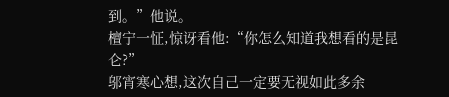到。”他说。
檀宁一怔,惊讶看他:“你怎么知道我想看的是昆仑?”
邬宵寒心想,这次自己一定要无视如此多余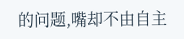的问题,嘴却不由自主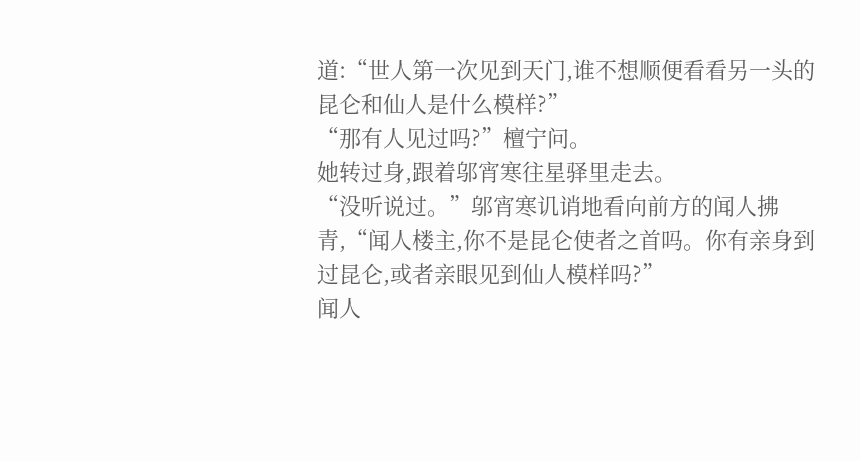道:“世人第一次见到天门,谁不想顺便看看另一头的昆仑和仙人是什么模样?”
“那有人见过吗?”檀宁问。
她转过身,跟着邬宵寒往星驿里走去。
“没听说过。”邬宵寒讥诮地看向前方的闻人拂青,“闻人楼主,你不是昆仑使者之首吗。你有亲身到过昆仑,或者亲眼见到仙人模样吗?”
闻人